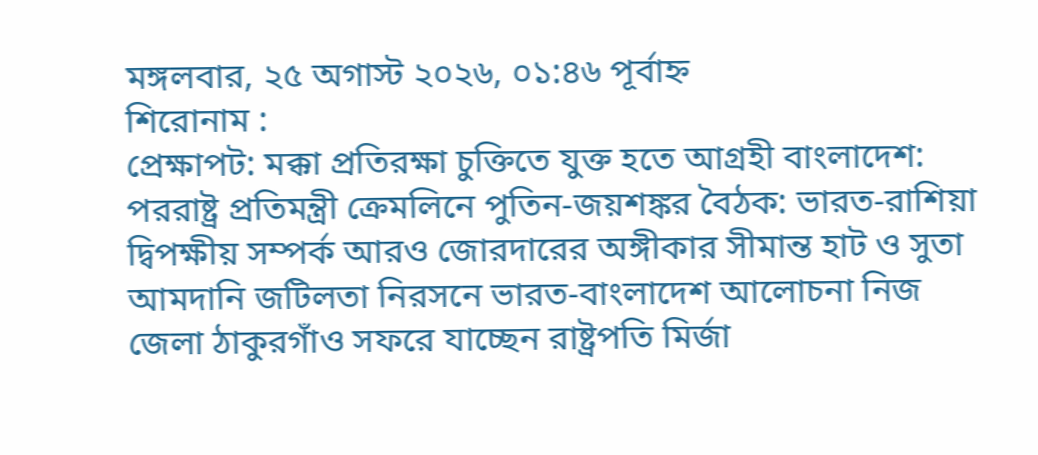মঙ্গলবার, ২৫ অগাস্ট ২০২৬, ০১:৪৬ পূর্বাহ্ন
শিরোনাম :
প্রেক্ষাপট: মক্কা প্রতিরক্ষা চুক্তিতে যুক্ত হতে আগ্রহী বাংলাদেশ: পররাষ্ট্র প্রতিমন্ত্রী ক্রেমলিনে পুতিন-জয়শঙ্কর বৈঠক: ভারত-রাশিয়া দ্বিপক্ষীয় সম্পর্ক আরও জোরদারের অঙ্গীকার সীমান্ত হাট ও সুতা আমদানি জটিলতা নিরসনে ভারত-বাংলাদেশ আলোচনা নিজ জেলা ঠাকুরগাঁও সফরে যাচ্ছেন রাষ্ট্রপতি মির্জা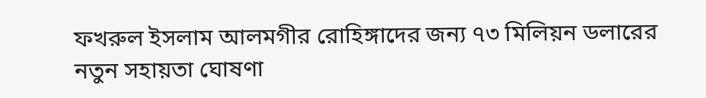ফখরুল ইসলাম আলমগীর রোহিঙ্গাদের জন্য ৭৩ মিলিয়ন ডলারের নতুন সহায়তা ঘোষণা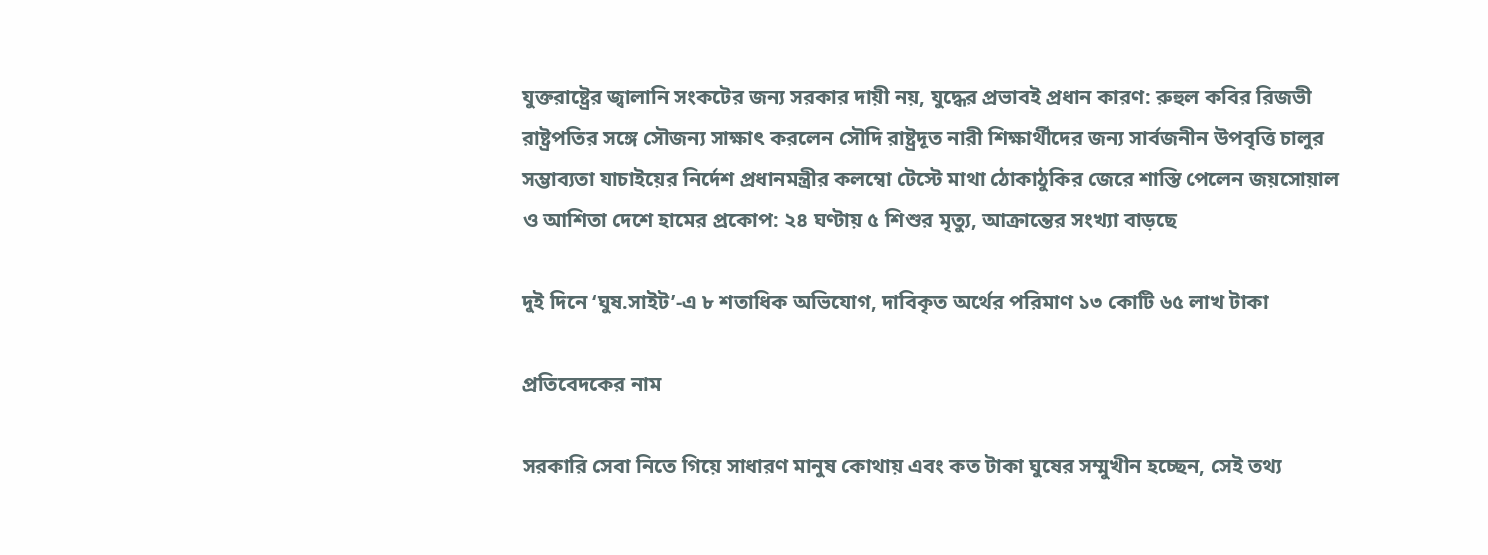যুক্তরাষ্ট্রের জ্বালানি সংকটের জন্য সরকার দায়ী নয়, যুদ্ধের প্রভাবই প্রধান কারণ: রুহুল কবির রিজভী রাষ্ট্রপতির সঙ্গে সৌজন্য সাক্ষাৎ করলেন সৌদি রাষ্ট্রদূত নারী শিক্ষার্থীদের জন্য সার্বজনীন উপবৃত্তি চালুর সম্ভাব্যতা যাচাইয়ের নির্দেশ প্রধানমন্ত্রীর কলম্বো টেস্টে মাথা ঠোকাঠুকির জেরে শাস্তি পেলেন জয়সোয়াল ও আশিতা দেশে হামের প্রকোপ: ২৪ ঘণ্টায় ৫ শিশুর মৃত্যু, আক্রান্তের সংখ্যা বাড়ছে

দুই দিনে ‘ঘুষ.সাইট’-এ ৮ শতাধিক অভিযোগ, দাবিকৃত অর্থের পরিমাণ ১৩ কোটি ৬৫ লাখ টাকা

প্রতিবেদকের নাম

সরকারি সেবা নিতে গিয়ে সাধারণ মানুষ কোথায় এবং কত টাকা ঘুষের সম্মুখীন হচ্ছেন, সেই তথ্য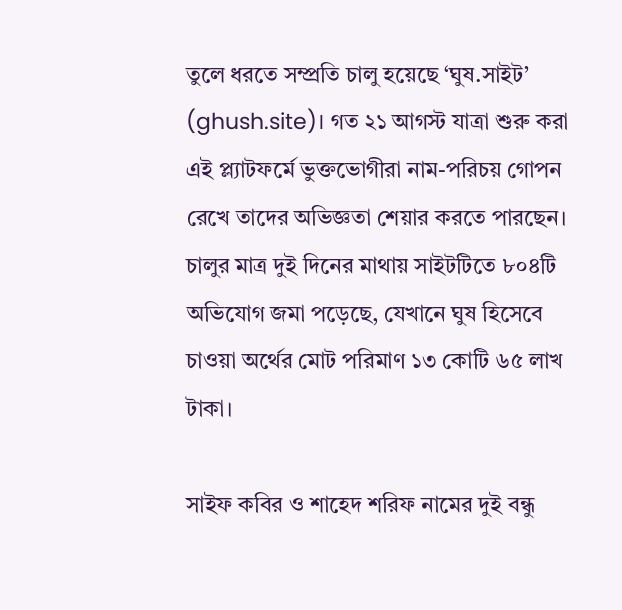তুলে ধরতে সম্প্রতি চালু হয়েছে ‘ঘুষ.সাইট’ (ghush.site)। গত ২১ আগস্ট যাত্রা শুরু করা এই প্ল্যাটফর্মে ভুক্তভোগীরা নাম-পরিচয় গোপন রেখে তাদের অভিজ্ঞতা শেয়ার করতে পারছেন। চালুর মাত্র দুই দিনের মাথায় সাইটটিতে ৮০৪টি অভিযোগ জমা পড়েছে, যেখানে ঘুষ হিসেবে চাওয়া অর্থের মোট পরিমাণ ১৩ কোটি ৬৫ লাখ টাকা।

সাইফ কবির ও শাহেদ শরিফ নামের দুই বন্ধু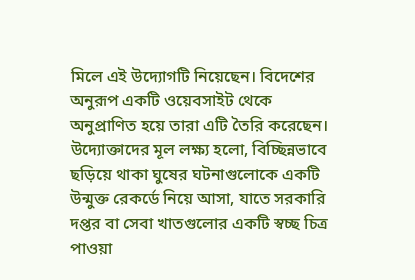মিলে এই উদ্যোগটি নিয়েছেন। বিদেশের অনুরূপ একটি ওয়েবসাইট থেকে অনুপ্রাণিত হয়ে তারা এটি তৈরি করেছেন। উদ্যোক্তাদের মূল লক্ষ্য হলো, বিচ্ছিন্নভাবে ছড়িয়ে থাকা ঘুষের ঘটনাগুলোকে একটি উন্মুক্ত রেকর্ডে নিয়ে আসা, যাতে সরকারি দপ্তর বা সেবা খাতগুলোর একটি স্বচ্ছ চিত্র পাওয়া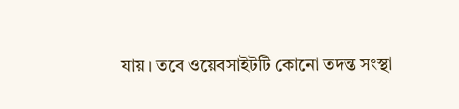যায়। তবে ওয়েবসাইটটি কোনো তদন্ত সংস্থা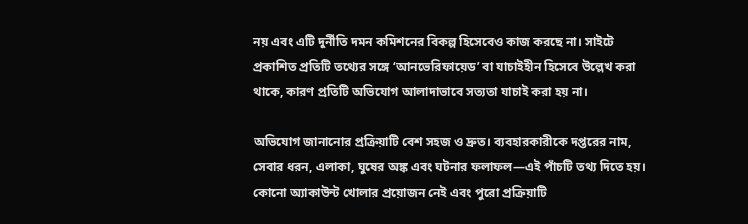নয় এবং এটি দুর্নীতি দমন কমিশনের বিকল্প হিসেবেও কাজ করছে না। সাইটে প্রকাশিত প্রতিটি তথ্যের সঙ্গে ‘আনভেরিফায়েড’ বা যাচাইহীন হিসেবে উল্লেখ করা থাকে, কারণ প্রতিটি অভিযোগ আলাদাভাবে সত্যতা যাচাই করা হয় না।

অভিযোগ জানানোর প্রক্রিয়াটি বেশ সহজ ও দ্রুত। ব্যবহারকারীকে দপ্তরের নাম, সেবার ধরন, এলাকা, ঘুষের অঙ্ক এবং ঘটনার ফলাফল—এই পাঁচটি তথ্য দিতে হয়। কোনো অ্যাকাউন্ট খোলার প্রয়োজন নেই এবং পুরো প্রক্রিয়াটি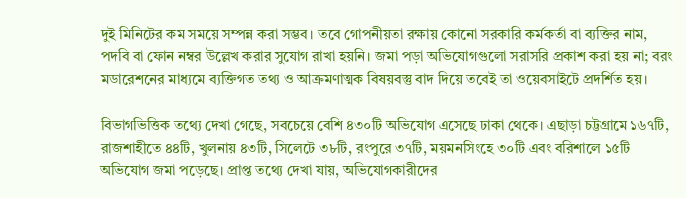দুই মিনিটের কম সময়ে সম্পন্ন করা সম্ভব। তবে গোপনীয়তা রক্ষায় কোনো সরকারি কর্মকর্তা বা ব্যক্তির নাম, পদবি বা ফোন নম্বর উল্লেখ করার সুযোগ রাখা হয়নি। জমা পড়া অভিযোগগুলো সরাসরি প্রকাশ করা হয় না; বরং মডারেশনের মাধ্যমে ব্যক্তিগত তথ্য ও আক্রমণাত্মক বিষয়বস্তু বাদ দিয়ে তবেই তা ওয়েবসাইটে প্রদর্শিত হয়।

বিভাগভিত্তিক তথ্যে দেখা গেছে, সবচেয়ে বেশি ৪৩০টি অভিযোগ এসেছে ঢাকা থেকে। এছাড়া চট্টগ্রামে ১৬৭টি, রাজশাহীতে ৪৪টি, খুলনায় ৪৩টি, সিলেটে ৩৮টি, রংপুরে ৩৭টি, ময়মনসিংহে ৩০টি এবং বরিশালে ১৫টি অভিযোগ জমা পড়েছে। প্রাপ্ত তথ্যে দেখা যায়, অভিযোগকারীদের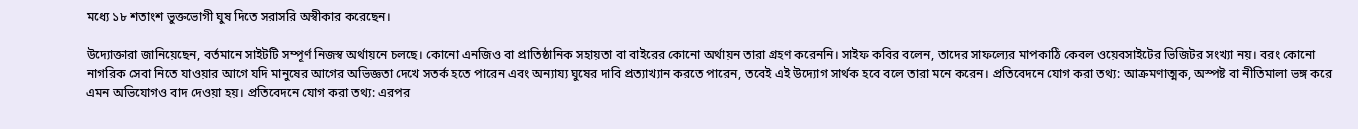মধ্যে ১৮ শতাংশ ভুক্তভোগী ঘুষ দিতে সরাসরি অস্বীকার করেছেন।

উদ্যোক্তারা জানিয়েছেন, বর্তমানে সাইটটি সম্পূর্ণ নিজস্ব অর্থায়নে চলছে। কোনো এনজিও বা প্রাতিষ্ঠানিক সহায়তা বা বাইরের কোনো অর্থায়ন তারা গ্রহণ করেননি। সাইফ কবির বলেন, তাদের সাফল্যের মাপকাঠি কেবল ওয়েবসাইটের ভিজিটর সংখ্যা নয়। বরং কোনো নাগরিক সেবা নিতে যাওয়ার আগে যদি মানুষের আগের অভিজ্ঞতা দেখে সতর্ক হতে পারেন এবং অন্যায্য ঘুষের দাবি প্রত্যাখ্যান করতে পারেন, তবেই এই উদ্যোগ সার্থক হবে বলে তারা মনে করেন। প্রতিবেদনে যোগ করা তথ্য: আক্রমণাত্মক, অস্পষ্ট বা নীতিমালা ভঙ্গ করে এমন অভিযোগও বাদ দেওয়া হয়। প্রতিবেদনে যোগ করা তথ্য: এরপর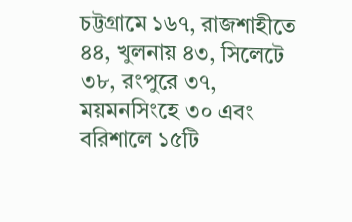চট্টগ্রামে ১৬৭, রাজশাহীতে ৪৪, খুলনায় ৪৩, সিলেটে ৩৮, রংপুরে ৩৭, ময়মনসিংহে ৩০ এবং বরিশালে ১৫টি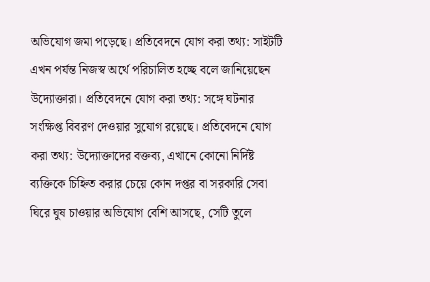অভিযোগ জমা পড়েছে। প্রতিবেদনে যোগ করা তথ্য: সাইটটি এখন পর্যন্ত নিজস্ব অর্থে পরিচালিত হচ্ছে বলে জানিয়েছেন উদ্যোক্তারা। প্রতিবেদনে যোগ করা তথ্য: সঙ্গে ঘটনার সংক্ষিপ্ত বিবরণ দেওয়ার সুযোগ রয়েছে। প্রতিবেদনে যোগ করা তথ্য: উদ্যোক্তাদের বক্তব্য, এখানে কোনো নির্দিষ্ট ব্যক্তিকে চিহ্নিত করার চেয়ে কোন দপ্তর বা সরকারি সেবা ঘিরে ঘুষ চাওয়ার অভিযোগ বেশি আসছে, সেটি তুলে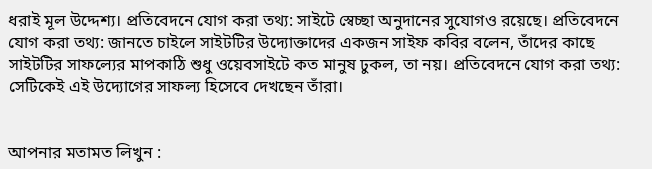ধরাই মূল উদ্দেশ্য। প্রতিবেদনে যোগ করা তথ্য: সাইটে স্বেচ্ছা অনুদানের সুযোগও রয়েছে। প্রতিবেদনে যোগ করা তথ্য: জানতে চাইলে সাইটটির উদ্যোক্তাদের একজন সাইফ কবির বলেন, তাঁদের কাছে সাইটটির সাফল্যের মাপকাঠি শুধু ওয়েবসাইটে কত মানুষ ঢুকল, তা নয়। প্রতিবেদনে যোগ করা তথ্য: সেটিকেই এই উদ্যোগের সাফল্য হিসেবে দেখছেন তাঁরা।


আপনার মতামত লিখুন :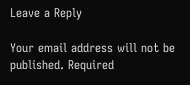Leave a Reply

Your email address will not be published. Required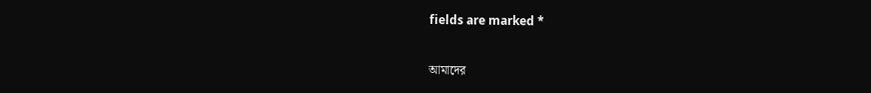fields are marked *


আমাদের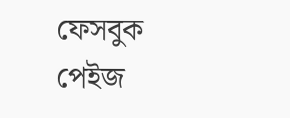ফেসবুক পেইজ